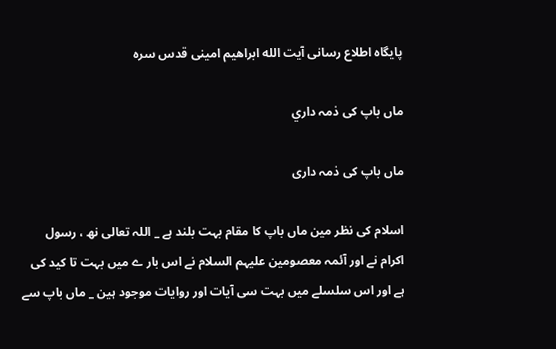پایگاه اطلاع رسانی آیت الله ابراهیم امینی قدس سره

ماں باپ كى ذمہ داري

ماں باپ کى ذمہ داری

اسلام کى نظر مین ماں باپ کا مقام بہت بلند ہے _ اللہ تعالى نھ ، رسول اکرام نے اور آئمہ معصومین علیہم السلام نے اس بار ے میں بہت تا کید کى ہے اور اس سلسلے میں بہت سى آیات اور روایات موجود ہین _ ماں باپ سے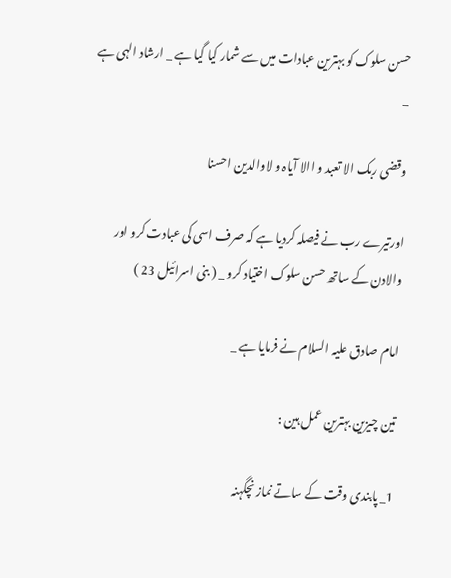حسن سلوک کو بہترین عبادات میں سے شمار کیا گیا ہے _ ارشاد الہى ہے _

وقضى ربک الا تعبد و االا آیاہ و لاوالدین احسنا

اورتیرے رب نے فیصلہ کردیا ہے کہ صرف اسى کى عبادت کرو اور والادن کے ساتھ حسن سلوک اختیاد کرو _ ( بنى اسرائیل 23 )

امام صادق علیہ السلام نے فرمایا ہے _

تین چیزین بہترین عمل ہین :

1_ پابندى وقت کے ساتے نماز نچگہنہ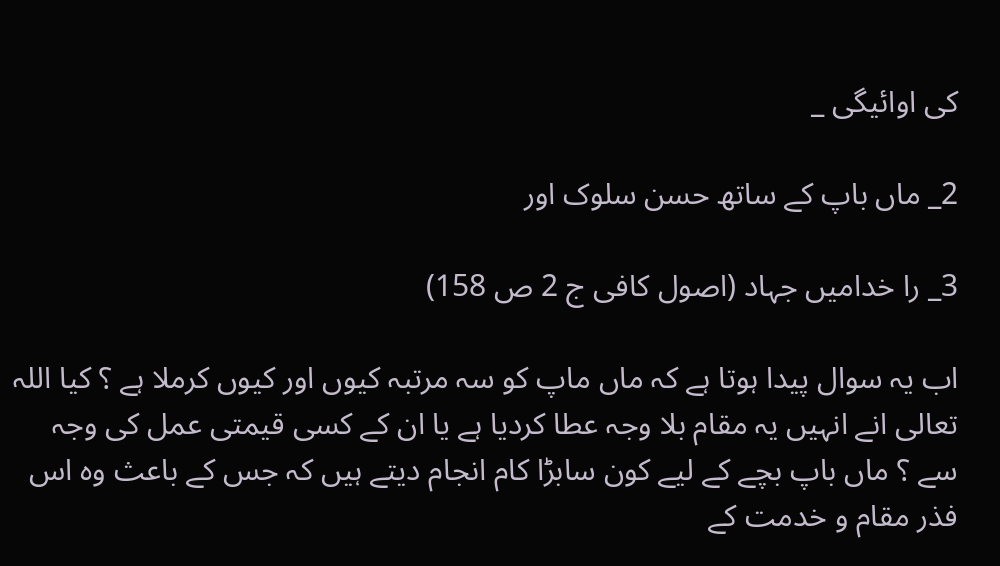کى اوائیگى _

2_ ماں باپ کے ساتھ حسن سلوک اور

3_ را خدامیں جہاد (اصول کافى ج 2 ص 158)

اب یہ سوال پیدا ہوتا ہے کہ ماں ماپ کو سہ مرتبہ کیوں اور کیوں کرملا ہے ؟ کیا اللہ تعالى انے انہیں یہ مقام بلا وجہ عطا کردیا ہے یا ان کے کسى قیمتى عمل کى وجہ سے ؟ ماں باپ بچے کے لیے کون سابڑا کام انجام دیتے ہیں کہ جس کے باعث وہ اس فذر مقام و خدمت کے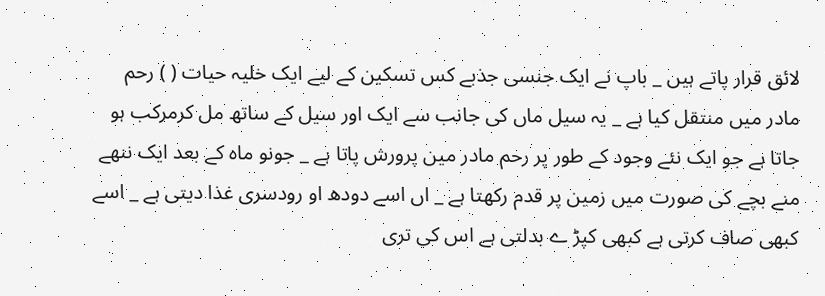لائق قرار پاتے ہیں _ باپ نے ایک جنسى جذبے کس تسکین کے لیے ایک خلیہ حیات ( ) رحم مادر میں منتقل کیا ہے _ یہ سیل ماں کى جانب سے ایک اور سیل کے ساتھ مل کرمرکب ہو جاتا ہے جو ایک نئے وجود کے طور پر رحم مادر مین پرورش پاتا ہے _ جونو ماہ کے بعد ایک ننھے منے بچے کى صورت میں زمین پر قدم رکھتا ہے _ اں اسے دودھ او رودسرى غذا دیتى ہے _ اسے کبھى صاف کرتى ہے کبھى کپڑ ے بدلتى ہے اس کى ترى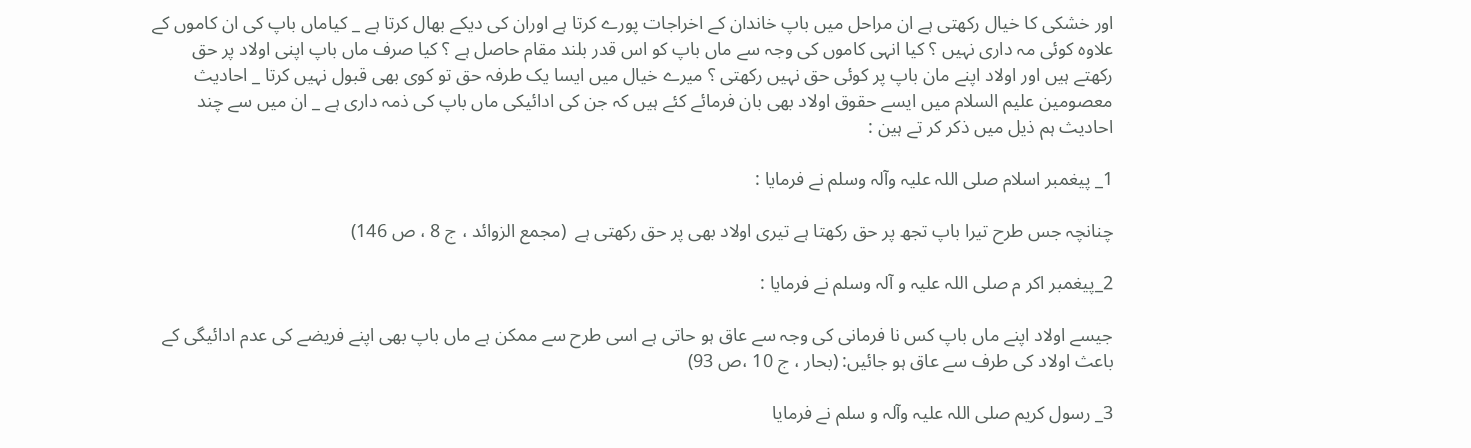اور خشکى کا خیال رکھتى ہے ان مراحل میں باپ خاندان کے اخراجات پورے کرتا ہے اوران کى دیکے بھال کرتا ہے _ کیاماں باپ کى ان کاموں کے علاوہ کوئی مہ دارى نہیں ؟ کیا انہى کاموں کى وجہ سے ماں باپ کو اس قدر بلند مقام حاصل ہے ؟ کیا صرف ماں باپ اپنى اولاد پر حق رکھتے ہیں اور اولاد اپنے مان باپ پر کوئی حق نہیں رکھتى ؟ میرے خیال میں ایسا یک طرفہ حق تو کوى بھى قبول نہیں کرتا _ احادیث معصومین علیم السلام میں ایسے حقوق اولاد بھى بان فرمائے کئے ہیں کہ جن کى ادائیکى ماں باپ کى ذمہ دارى ہے _ ان میں سے چند احادیث ہم ذیل میں ذکر کر تے ہین :

1_ پیغمبر اسلام صلى اللہ علیہ وآلہ وسلم نے فرمایا :

چنانچہ جس طرح تیرا باپ تجھ پر حق رکھتا ہے تیرى اولاد بھى پر حق رکھتى ہے  (مجمع الزوائد ، ج 8 ، ص 146)

2_پیغمبر اکر م صلى اللہ علیہ و آلہ وسلم نے فرمایا :

جیسے اولاد اپنے ماں باپ کس نا فرمانى کى وجہ سے عاق ہو حاتى ہے اسى طرح سے ممکن ہے ماں باپ بھى اپنے فریضے کى عدم ادائیگى کے باعث اولاد کى طرف سے عاق ہو جائیں: (بحار ، ج 10 ،ص 93)

3_ رسول کریم صلى اللہ علیہ وآلہ و سلم نے فرمایا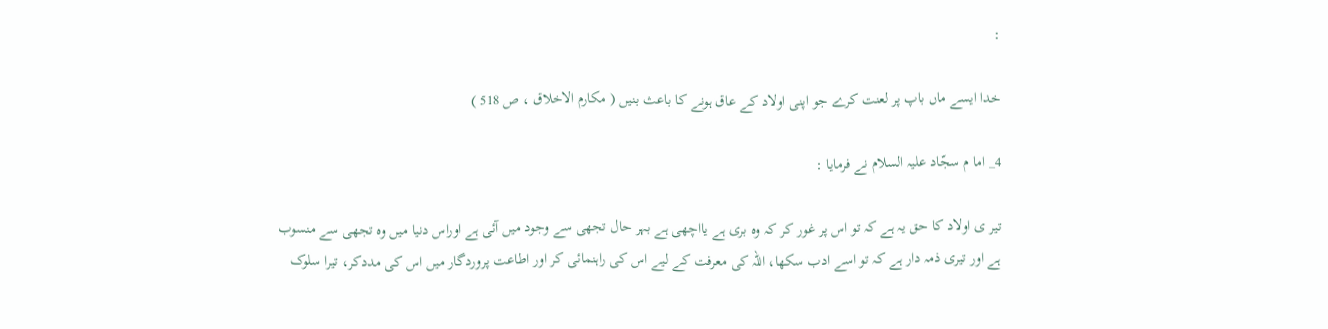:

خدا ایسے ماں باپ پر لعنت کرے جو اپنى اولاد کے عاق ہونے کا باعث بنیں ( مکارم الاخلاق ، ص 518 )

4_ اما م سجّاد علیہ السلام نے فرمایا :

تیر ى اولاد کا حق یہ ہے کہ تو اس پر غور کر کہ وہ برى ہے یااچھى ہے بہر حال تجھى سے وجود میں آئی ہے اوراس دنیا میں وہ تجھى سے منسوب ہے اور تیرى ذمہ دار ہے کہ تو اسے ادب سکھا، اللہ کى معرفت کے لیے اس کى راہنمائی کر اور اطاعت پروردگار میں اس کى مددکر، تیرا سلوک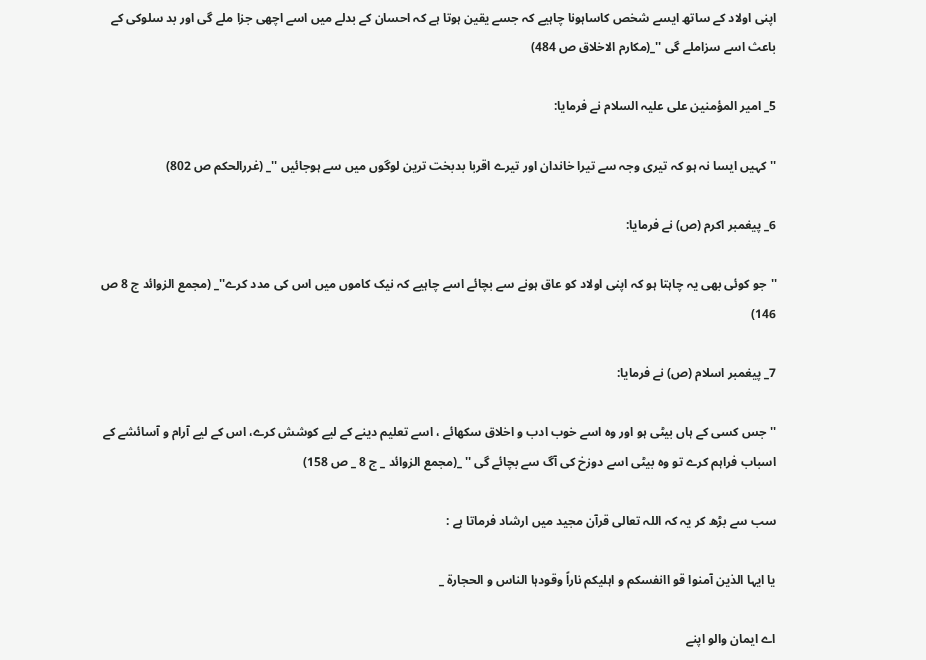اپنى اولاد کے ساتھ ایسے شخص کاساہونا چاہیے کہ جسے یقین ہوتا ہے کہ احسان کے بدلے میں اسے اچھى جزا ملے گى اور بد سلوکى کے باعث اسے سزاملے گى ''_(مکارم الاخلاق ص 484)

5_ امیر المؤمنین على علیہ السلام نے فرمایا:

''کہیں ایسا نہ ہو کہ تیرى وجہ سے تیرا خاندان اور تیرے اقربا بدبخت ترین لوگوں میں سے ہوجائیں ''_ (غررالحکم ص 802)

6_ پیغمبر اکرم (ص) نے فرمایا:

''جو کوئی بھى یہ چاہتا ہو کہ اپنى اولاد کو عاق ہونے سے بچائے اسے چاہیے کہ نیک کاموں میں اس کى مدد کرے''_ (مجمع الزوائد ج 8 ص 146)

7_ پیغمبر اسلام (ص) نے فرمایا:

''جس کسى کے ہاں بیٹى ہو اور وہ اسے خوب ادب و اخلاق سکھائے ، اسے تعلیم دینے کے لیے کوشش کرے، اس کے لیے آرام و آسائشے کے اسباب فراہم کرے تو وہ بیٹى اسے دوزخ کى آگ سے بچائے گى '' _(مجمع الزوائد _ ج 8 _ ص 158)

سب سے بڑھ کر یہ کہ اللہ تعالى قرآن مجید میں ارشاد فرماتا ہے :

یا ایہا الذین آمنوا قو اانفسکم و اہلیکم ناراً وقودہا الناس و الحجارة _

اے ایمان والو اپنے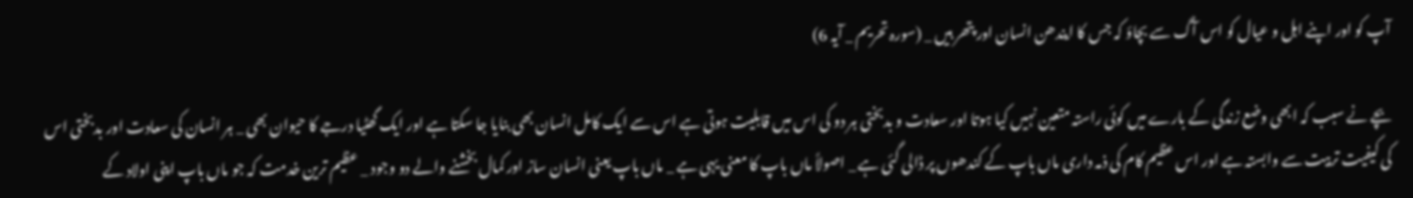آپ کو اور اپنے اہل و عیال کو اس آگ سے بچاؤ کہ جس کا ایندھن انسان اور پتھر ہیں _ (سورہ تحریم _ آیہ 6)

بچے نے سبب کہ ابھى وضع زندگى کے بارے میں کوئی راستہ متعین نہیں کیا ہوتا اور سعادت و بدبختى ہر دو کى اس میں قابلیت ہوتى ہے اس سے ایک کامل انسان بھى بنایا جا سکتا ہے اور ایک گھٹیا درجے کا حیوان بھى _ ہر انسان کى سعادت اور بدبختى اس کى کیفیت تربیت سے وابستہ ہے اور اس عظیم کام کى ذمہ دارى ماں باپ کے کندھوں پر ڈالى گئی ہے _ اصولاً ماں باپ کا معنى یہى ہے _ ماں باپ یعنى انسان ساز اور کمال بخشنے والے دو وجود _ عظیم ترین خدمت کہ جو ماں باپ اپنى اولاد کے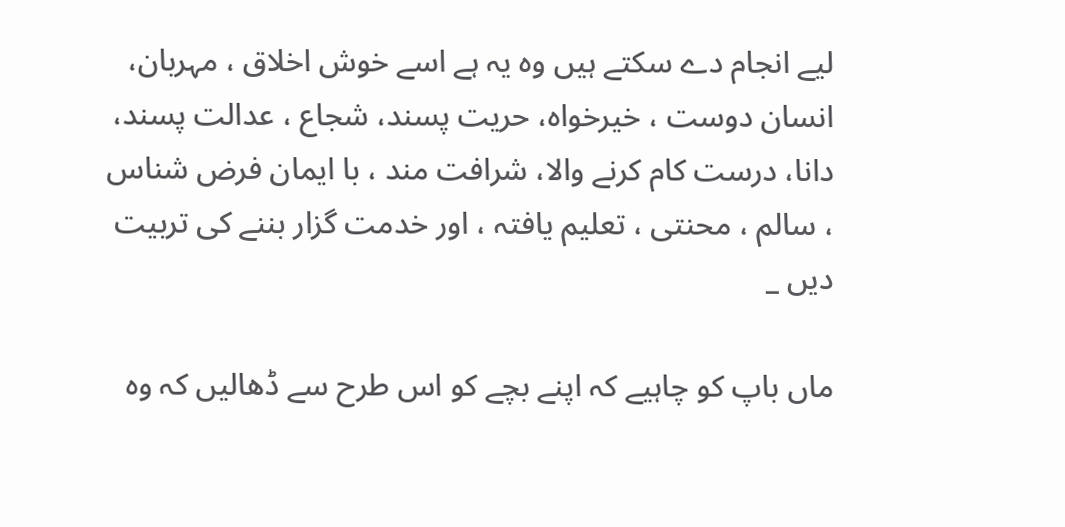لیے انجام دے سکتے ہیں وہ یہ ہے اسے خوش اخلاق ، مہربان، انسان دوست ، خیرخواہ، حریت پسند، شجاع ، عدالت پسند، دانا، درست کام کرنے والا، شرافت مند ، با ایمان فرض شناس ، سالم ، محنتى ، تعلیم یافتہ ، اور خدمت گزار بننے کى تربیت دیں _

ماں باپ کو چاہیے کہ اپنے بچے کو اس طرح سے ڈھالیں کہ وہ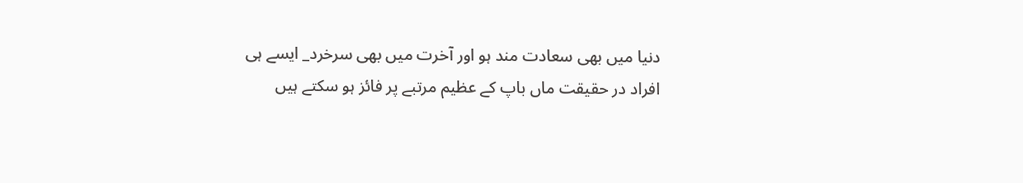دنیا میں بھى سعادت مند ہو اور آخرت میں بھى سرخرد_ ایسے ہى افراد در حقیقت ماں باپ کے عظیم مرتبے پر فائز ہو سکتے ہیں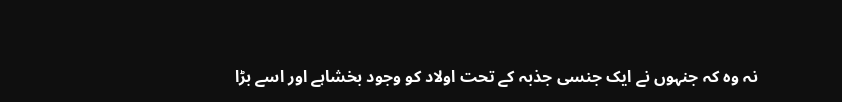نہ وہ کہ جنہوں نے ایک جنسى جذبہ کے تحت اولاد کو وجود بخشاہے اور اسے بڑا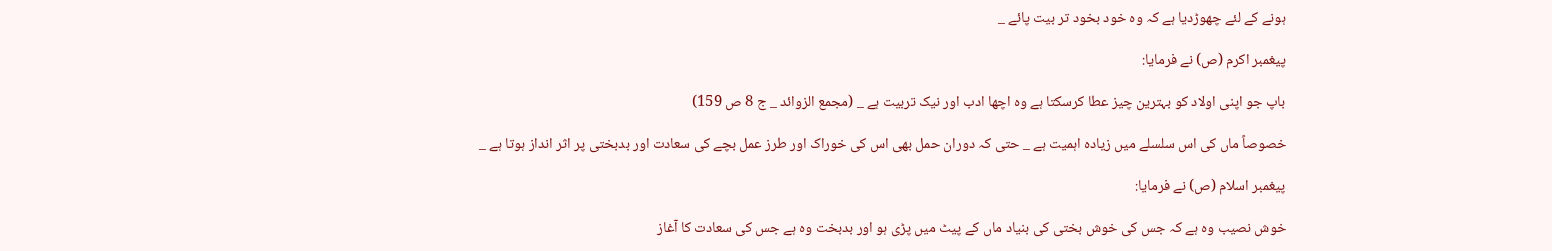ہونے کے لئے چھوڑدیا ہے کہ وہ خود بخود تر بیت پائے _

پیغمبر اکرم (ص) نے فرمایا:

باپ جو اپنى اولاد کو بہترین چیز عطا کرسکتا ہے وہ اچھا ادب اور نیک تربیت ہے _ (مجمع الزوائد _ ج 8 ص 159)

خصوصاً ماں کى اس سلسلے میں زیادہ اہمیت ہے _ حتى کہ دوران حمل بھى اس کى خوراک اور طرز عمل بچے کى سعادت اور بدبختى پر اثر انداز ہوتا ہے _

پیغمبر اسلام (ص) نے فرمایا:

خوش نصیب وہ ہے کہ جس کى خوش بختى کى بنیاد ماں کے پیٹ میں پڑى ہو اور بدبخت وہ ہے جس کى سعادت کا آغاز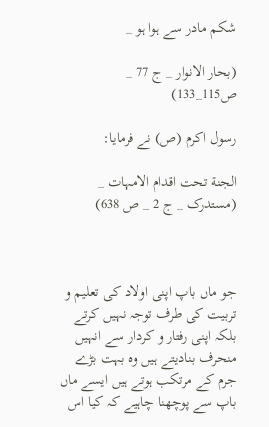شکم مادر سے ہوا ہو _

(بحار الانوار _ ج 77 _ ص115_133)

رسول اکرم (ص) نے فرمایا:

الجنة تحت اقدام الامہات _ (مستدرک _ ج 2 _ ص 638)



جو ماں باپ اپنى اولاد کى تعلیم و تربیت کى طرف توجہ نہیں کرتے بلکہ اپنى رفتار و کردار سے انہیں منحرف بنادیتے ہیں وہ بہت بڑے جرم کے مرتکب ہوتے ہیں ایسے ماں باپ سے پوچھنا چاہیے کہ کیا اس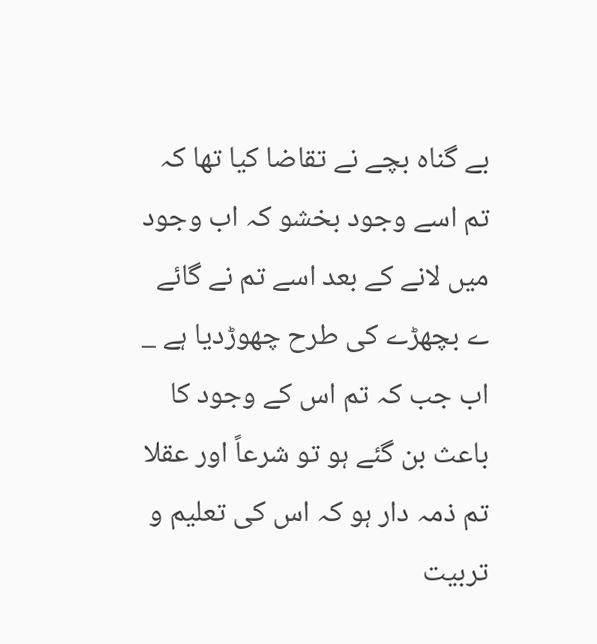بے گناہ بچے نے تقاضا کیا تھا کہ تم اسے وجود بخشو کہ اب وجود میں لانے کے بعد اسے تم نے گائے ے بچھڑے کى طرح چھوڑدیا ہے _ اب جب کہ تم اس کے وجود کا باعث بن گئے ہو تو شرعاً اور عقلا تم ذمہ دار ہو کہ اس کى تعلیم و تربیت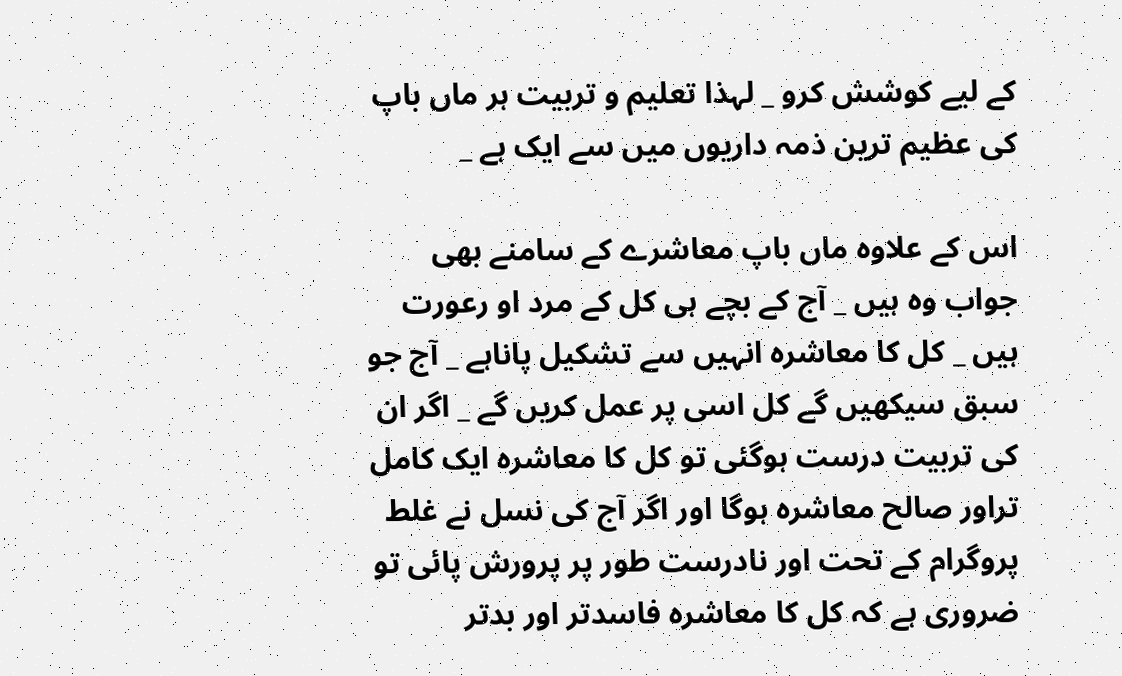کے لیے کوشش کرو _ لہذا تعلیم و تربیت ہر ماں باپ کى عظیم ترین ذمہ داریوں میں سے ایک ہے _

اس کے علاوہ ماں باپ معاشرے کے سامنے بھى جواب وہ ہیں _ آج کے بچے ہى کل کے مرد او رعورت ہیں _ کل کا معاشرہ انہیں سے تشکیل پاناہے _ آج جو سبق سیکھیں گے کل اسى پر عمل کریں گے _ اگر ان کى تربیت درست ہوگئی تو کل کا معاشرہ ایک کامل تراور صالح معاشرہ ہوگا اور اگر آج کى نسل نے غلط پروگرام کے تحت اور نادرست طور پر پرورش پائی تو ضرورى ہے کہ کل کا معاشرہ فاسدتر اور بدتر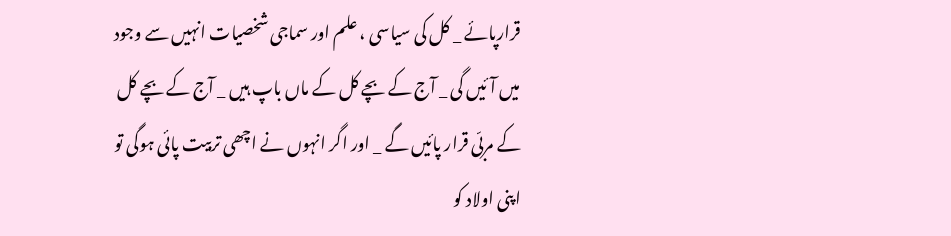قرارپائے _ کل کى سیاسى ، علم اور سماجى شخصیات انہیں سے وجود میں آئیں گى _ آج کے بچے کل کے ماں باپ ہیں _ آج کے بچے کل کے مربّى قرار پائیں گے _ اور اگر انہوں نے اچھى تربیت پائی ہوگى تو اپنى اولاد کو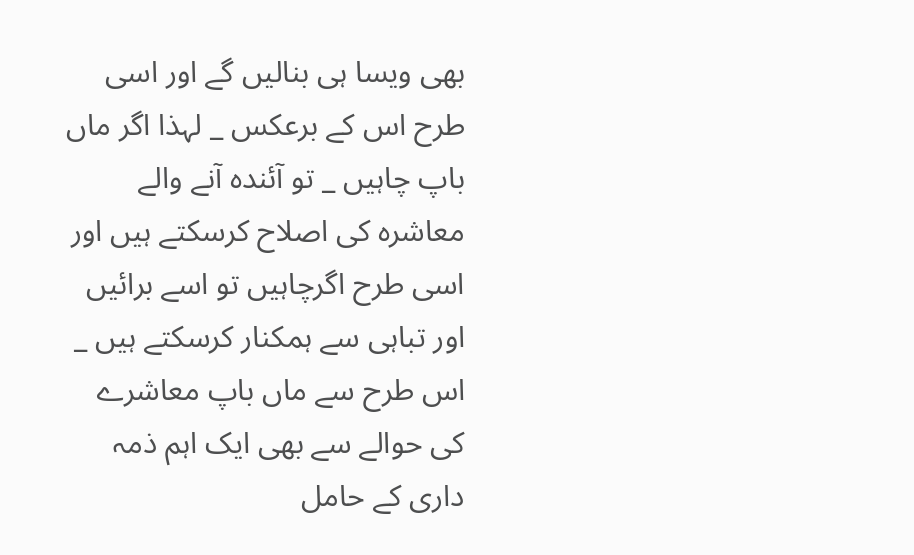بھى ویسا ہى بنالیں گے اور اسى طرح اس کے برعکس _ لہذا اگر ماں باپ چاہیں _ تو آئندہ آنے والے معاشرہ کى اصلاح کرسکتے ہیں اور اسى طرح اگرچاہیں تو اسے برائیں اور تباہى سے ہمکنار کرسکتے ہیں _ اس طرح سے ماں باپ معاشرے کى حوالے سے بھى ایک اہم ذمہ دارى کے حامل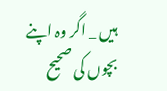ہیں _ اگر وہ اپنے بچوں کى صحیح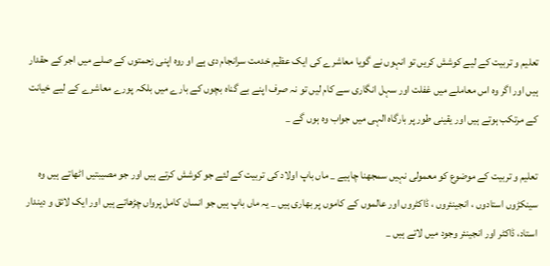تعلیم و تربیت کے لیے کوشش کریں تو انہوں نے گویا معاشرے کى ایک عظیم خدمت سرانجام دى ہے او روہ اپنى زحمتوں کے صلے میں اجر کے حقدار ہیں اور اگر وہ اس معاملے میں غفلت اور سہل انگارى سے کام لیں تو نہ صرف اپنے بے گناہ بچوں کے بارے میں بلکہ پورے معاشرے کے لیے خیانت کے مرتکب ہوتے ہیں اور یقینى طور پر بارگاہ الہى میں جواب وہ ہوں گے _

تعلیم و تربیت کے موضوع کو معمولى نہیں سمجھنا چاہیے _ ماں باپ اولاد کى تربیت کے لئے جو کوشش کرتے ہیں اور جو مصیبتیں اٹھاتے ہیں وہ سینکڑوں استادوں ، انجینئروں ، ڈاکٹروں اور عالموں کے کاموں پر بھارى ہیں _ یہ ماں باپ ہیں جو انسان کامل پرواں چڑھاتے ہیں اور ایک لائق و دیندار استاد، ڈاکٹر اور انجینئر وجود میں لاتے ہیں _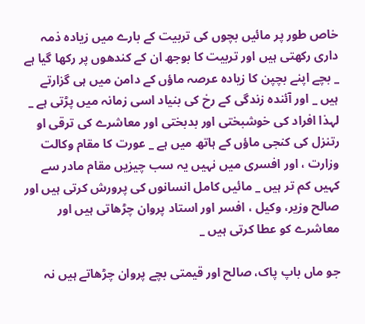خاص طور پر مائیں بچوں کى تربیت کے بارے میں زیادہ ذمہ دارى رکھتى ہیں اور تربیت کا بوجھ ان کے کندھوں پر رکھا گیا ہے _ بچے اپنے بچپن کا زیادہ عرصہ ماؤں کے دامن میں ہى گزارتے ہیں _ اور آئندہ زندگى کے رخ کى بنیاد اسى زمانہ میں پڑتى ہے _ لہذا افراد کى خوشبختى اور بدبختى اور معاشرے کى ترقى او رتنزل کى کنجى ماؤں کے ہاتھ میں ہے _ عورت کا مقام وکالت وزارت ، اور افسرى میں نہیں یہ سب چیزیں مقام مادر سے کہیں کم تر ہیں _ مائیں کامل انسانوں کى پرورش کرتى ہیں اور صالح وزیر، وکیل ، افسر اور استاد پروان چڑھاتى ہیں اور معاشرے کو عطا کرتى ہیں _

جو ماں باپ پاک، صالح اور قیمتى بچے پروان چڑھاتے ہیں نہ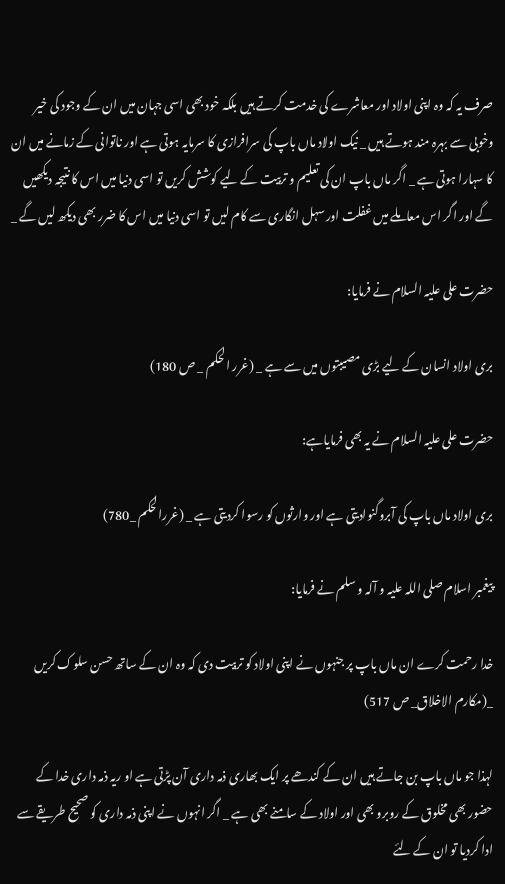صرف یہ کہ وہ اپنى اولاد اور معاشرے کى خدمت کرتے ہیں بلکہ خود بھى اسى جہان میں ان کے وجود کى خیر وخوبى سے بہرہ مند ہوتے ہیں _ نیک اولاد ماں باپ کى سرافرازى کا سرمایہ ہوتى ہے اور ناتوانى کے زمانے میں ان کا سہارا ہوتى ہے _ اگر ماں باپ ان کى تعلیم و تربیت کے لیے کوشش کریں تو اسى دنیا میں اس کا نتیجہ دیکھیں گے اور اگر اس معاملے میں غفلت اور سہل انگارى سے کام لیں تو اسى دنیا میں اس کا ضرر بھى دیکھ لیں گے _

حضرت على علیہ السلام نے فرمایا:

برى اولاد انسان کے لیے بڑى مصیبتوں میں سے ہے _ (غرر الحکم _ ص 180)

حضرت على علیہ السلام نے یہ بھى فرمایاہے:

برى اولاد ماں باپ کى آبروگنوادیتى ہے اور وارثوں کو رسوا کردیتى ہے _ (غررالحکم _780)

پیغمبر اسلام صلى اللہ علیہ و آلہ و سلم نے فرمایا:

خدا رحمت کرے ان ماں باپ پر جنہوں نے اپنى اولاد کو تربیت دى کہ وہ ان کے ساتھ حسن سلوک کریں _(مکارم الاخلاق_ ص 517)

لہذا جو ماں باپ بن جاتے ہیں ان کے کندھے پر ایک بھارى ذمہ دارى آن پڑتى ہے او ریہ ذمہ دارى خدا کے حضور بھى مخلوق کے روبرو بھى اور اولاد کے سامنے بھى ہے _ اگر انہوں نے اپنى ذمہ دارى کو صحیح طریقے سے ادا کردیا تو ان کے لئے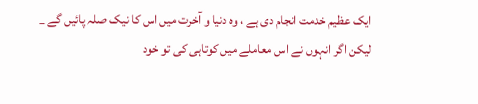ایک عظیم خدمت انجام دى ہے ، وہ دنیا و آخرت میں اس کا نیک صلہ پائیں گے _ لیکن اگر انہوں نے اس معاملے میں کوتاہى کى تو خود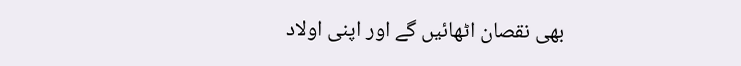بھى نقصان اٹھائیں گے اور اپنى اولاد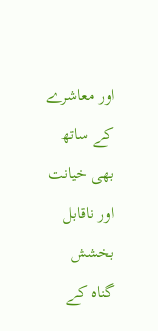اور معاشرے کے ساتھ بھى خیانت اور ناقابل بخشش گناہ کے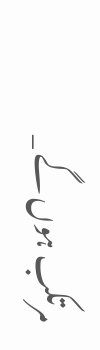مرتکب ہوں گے _